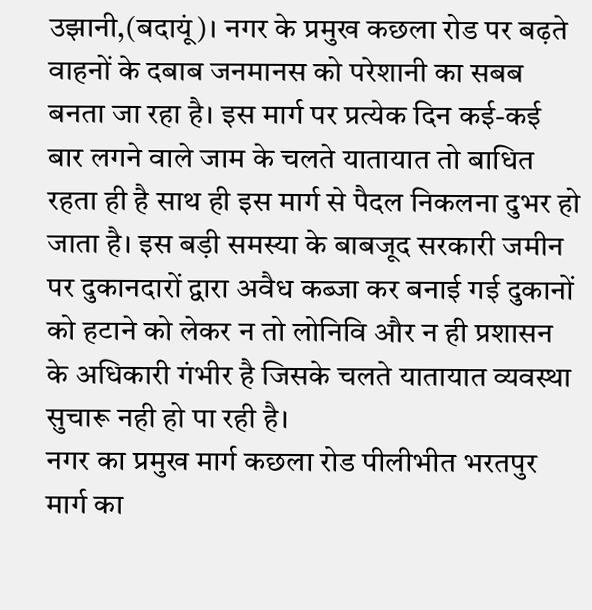उझानी,(बदायूं)। नगर के प्रमुख कछला रोड पर बढ़ते वाहनों के दबाब जनमानस को परेशानी का सबब बनता जा रहा है। इस मार्ग पर प्रत्येक दिन कई-कई बार लगने वाले जाम के चलते यातायात तो बाधित रहता ही है साथ ही इस मार्ग से पैदल निकलना दुभर हो जाता है। इस बड़ी समस्या के बाबजूद सरकारी जमीन पर दुकानदारों द्वारा अवैध कब्जा कर बनाई गई दुकानों को हटाने को लेकर न तो लोनिवि और न ही प्रशासन के अधिकारी गंभीर है जिसके चलते यातायात व्यवस्था सुचारू नही हो पा रही है।
नगर का प्रमुख मार्ग कछला रोड पीलीभीत भरतपुर मार्ग का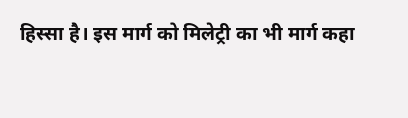हिस्सा है। इस मार्ग को मिलेट्री का भी मार्ग कहा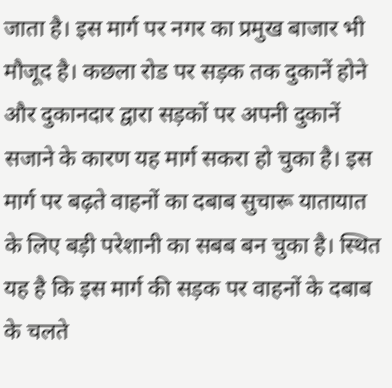जाता है। इस मार्ग पर नगर का प्रमुख बाजार भी मौजूद है। कछला रोड पर सड़क तक दुकानें होने और दुकानदार द्वारा सड़कों पर अपनी दुकानें सजाने के कारण यह मार्ग सकरा हो चुका है। इस मार्ग पर बढ़ते वाहनों का दबाब सुचारू यातायात के लिए बड़ी परेशानी का सबब बन चुका है। स्थित यह है कि इस मार्ग की सड़क पर वाहनों के दबाब के चलते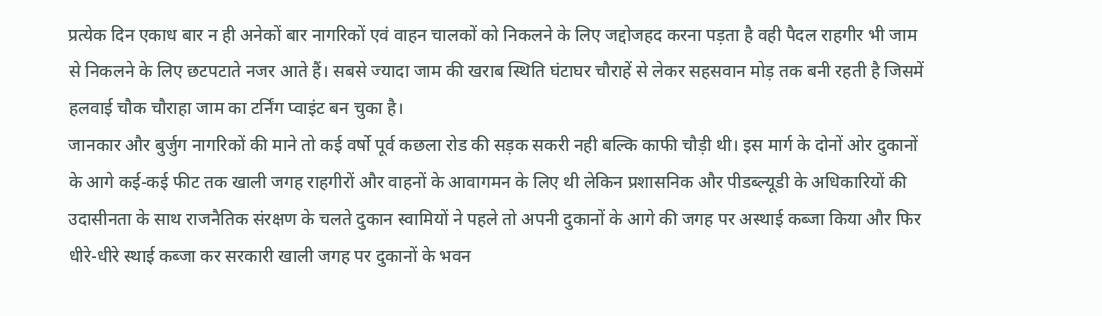प्रत्येक दिन एकाध बार न ही अनेकों बार नागरिकों एवं वाहन चालकों को निकलने के लिए जद्दोजहद करना पड़ता है वही पैदल राहगीर भी जाम से निकलने के लिए छटपटाते नजर आते हैं। सबसे ज्यादा जाम की खराब स्थिति घंटाघर चौराहें से लेकर सहसवान मोड़ तक बनी रहती है जिसमें हलवाई चौक चौराहा जाम का टर्निंग प्वाइंट बन चुका है।
जानकार और बुर्जुग नागरिकों की माने तो कई वर्षो पूर्व कछला रोड की सड़क सकरी नही बल्कि काफी चौड़ी थी। इस मार्ग के दोनों ओर दुकानों के आगे कई-कई फीट तक खाली जगह राहगीरों और वाहनों के आवागमन के लिए थी लेकिन प्रशासनिक और पीडब्ल्यूडी के अधिकारियों की उदासीनता के साथ राजनैतिक संरक्षण के चलते दुकान स्वामियों ने पहले तो अपनी दुकानों के आगे की जगह पर अस्थाई कब्जा किया और फिर धीरे-धीरे स्थाई कब्जा कर सरकारी खाली जगह पर दुकानों के भवन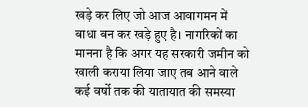खड़े कर लिए जो आज आवागमन में बाधा बन कर खड़े हुए है। नागरिकों का मानना है कि अगर यह सरकारी जमीन को खाली कराया लिया जाए तब आने वाले कई वर्षो तक की यातायात की समस्या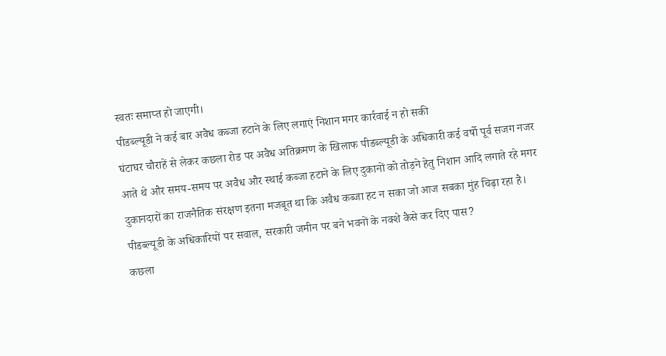स्वतः समाप्त हो जाएगी।
पीडब्ल्यूडी ने कई बार अवैध कब्जा हटाने के लिए लगाएं निशान मगर कार्रवाई न हो सकी
घंटाघर चौराहें से लेकर कछला रोड पर अवैध अतिक्रमण के खिलाफ पीडब्ल्यूडी के अधिकारी कई वर्षो पूर्व सजग नजर आते थे और समय-समय पर अवैध और स्थाई कब्जा हटाने के लिए दुकानों को तोड़ने हेतु निशान आदि लगाते रहे मगर दुकानदारों का राजनैतिक संरक्षण इतना मजबूत था कि अवैध कब्जा हट न सका जो आज सबका मुंह चिढ़ा रहा है।
पीडब्ल्यूडी के अधिकारियों पर सवाल, सरकारी जमीन पर बने भवनों के नक्शे कैसे कर दिए पास?
कछला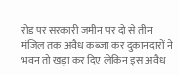रोड पर सरकारी जमीन पर दो से तीन मंजिल तक अवैध कब्जा कर दुकानदारों ने भवन तो खड़ा कर दिए लेकिन इस अवैध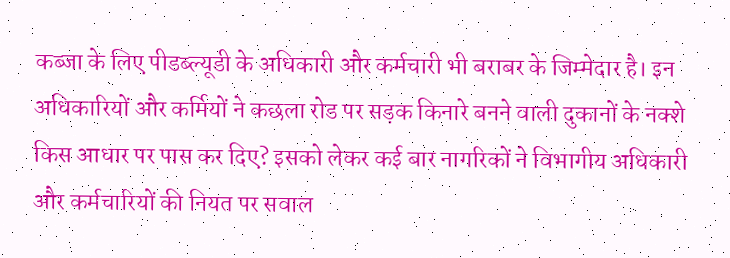कब्जा के लिए पीडब्ल्यूडी के अधिकारी और कर्मचारी भी बराबर के जिम्मेदार है। इन अधिकारियों और कर्मियों ने कछला रोड पर सड़क किनारे बनने वाली दुकानों के नक्शे किस आधार पर पास कर दिए? इसको लेकर कई बार नागरिकों ने विभागीय अधिकारी और कर्मचारियों की नियत पर सवाल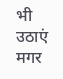भी उठाएं मगर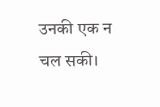उनकी एक न चल सकी।